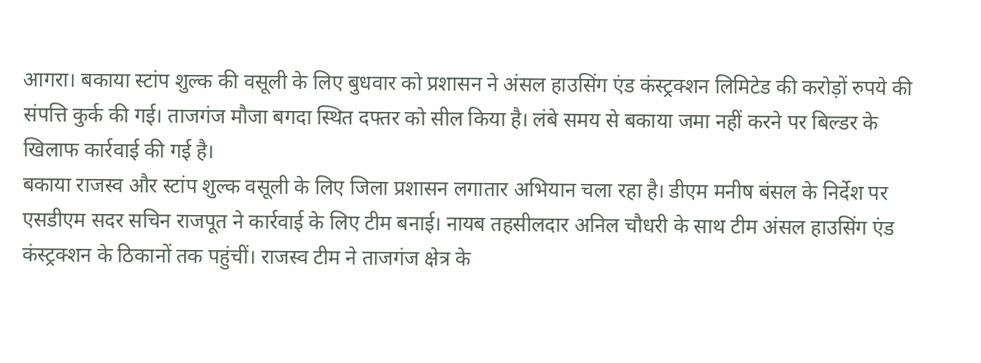आगरा। बकाया स्टांप शुल्क की वसूली के लिए बुधवार को प्रशासन ने अंसल हाउसिंग एंड कंस्ट्रक्शन लिमिटेड की करोड़ों रुपये की संपत्ति कुर्क की गई। ताजगंज मौजा बगदा स्थित दफ्तर को सील किया है। लंबे समय से बकाया जमा नहीं करने पर बिल्डर के खिलाफ कार्रवाई की गई है।
बकाया राजस्व और स्टांप शुल्क वसूली के लिए जिला प्रशासन लगातार अभियान चला रहा है। डीएम मनीष बंसल के निर्देश पर एसडीएम सदर सचिन राजपूत ने कार्रवाई के लिए टीम बनाई। नायब तहसीलदार अनिल चौधरी के साथ टीम अंसल हाउसिंग एंड कंस्ट्रक्शन के ठिकानों तक पहुंचीं। राजस्व टीम ने ताजगंज क्षेत्र के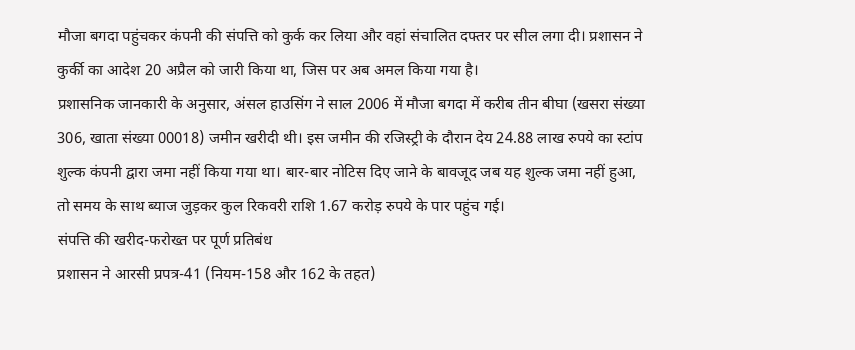मौजा बगदा पहुंचकर कंपनी की संपत्ति को कुर्क कर लिया और वहां संचालित दफ्तर पर सील लगा दी। प्रशासन ने कुर्की का आदेश 20 अप्रैल को जारी किया था, जिस पर अब अमल किया गया है।
प्रशासनिक जानकारी के अनुसार, अंसल हाउसिंग ने साल 2006 में मौजा बगदा में करीब तीन बीघा (खसरा संख्या 306, खाता संख्या 00018) जमीन खरीदी थी। इस जमीन की रजिस्ट्री के दौरान देय 24.88 लाख रुपये का स्टांप शुल्क कंपनी द्वारा जमा नहीं किया गया था। बार-बार नोटिस दिए जाने के बावजूद जब यह शुल्क जमा नहीं हुआ, तो समय के साथ ब्याज जुड़कर कुल रिकवरी राशि 1.67 करोड़ रुपये के पार पहुंच गई।
संपत्ति की खरीद-फरोख्त पर पूर्ण प्रतिबंध
प्रशासन ने आरसी प्रपत्र-41 (नियम-158 और 162 के तहत)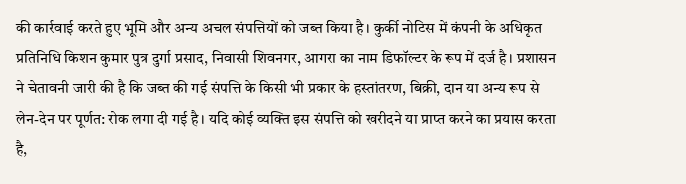की कार्रवाई करते हुए भूमि और अन्य अचल संपत्तियों को जब्त किया है। कुर्की नोटिस में कंपनी के अधिकृत प्रतिनिधि किशन कुमार पुत्र दुर्गा प्रसाद, निवासी शिवनगर, आगरा का नाम डिफॉल्टर के रूप में दर्ज है। प्रशासन ने चेतावनी जारी की है कि जब्त की गई संपत्ति के किसी भी प्रकार के हस्तांतरण, बिक्री, दान या अन्य रूप से लेन-देन पर पूर्णत: रोक लगा दी गई है। यदि कोई व्यक्ति इस संपत्ति को खरीदने या प्राप्त करने का प्रयास करता है,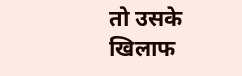तो उसके खिलाफ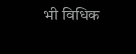भी विधिक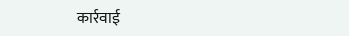कार्रवाई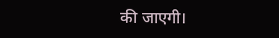की जाएगी।